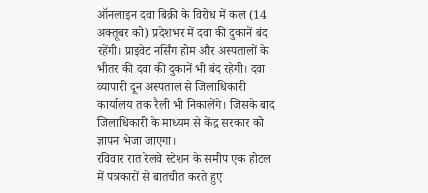ऑनलाइन दवा बिक्री के विरोध में कल (14 अक्तूबर को) प्रदेशभर में दवा की दुकानें बंद रहेंगी। प्राइवेट नर्सिंग होम और अस्पतालों के भीतर की दवा की दुकानें भी बंद रहेगी। दवा व्यापारी दून अस्पताल से जिलाधिकारी कार्यालय तक रैली भी निकालेंगे। जिसके बाद जिलाधिकारी के माध्यम से केंद्र सरकार को ज्ञापन भेजा जाएगा।
रविवार रात रेलवे स्टेशन के समीप एक होटल में पत्रकारों से बातचीत करते हुए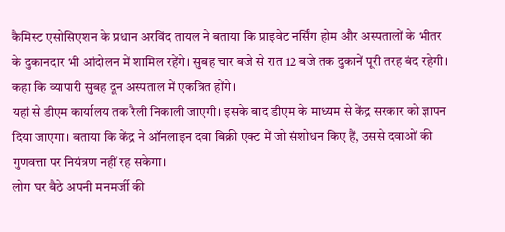कैमिस्ट एसोसिएशन के प्रधान अरविंद तायल ने बताया कि प्राइवेट नर्सिंग होम और अस्पतालों के भीतर के दुकानदार भी आंदोलन में शामिल रहेंगे। सुबह चार बजे से रात 12 बजे तक दुकानें पूरी तरह बंद रहेगी। कहा कि व्यापारी सुबह दून अस्पताल में एकत्रित होंगे।
यहां से डीएम कार्यालय तक रैली निकाली जाएगी। इसके बाद डीएम के माध्यम से केंद्र सरकार को ज्ञापन दिया जाएगा। बताया कि केंद्र ने ऑनलाइन दवा बिक्री एक्ट में जो संशोधन किए हैं, उससे दवाओं की गुणवत्ता पर नियंत्रण नहीं रह सकेगा।
लोग घर बैठे अपनी मनमर्जी की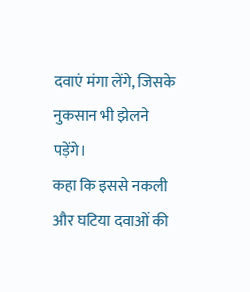दवाएं मंगा लेंगे, जिसके नुकसान भी झेलने पड़ेंगे।
कहा कि इससे नकली और घटिया दवाओं की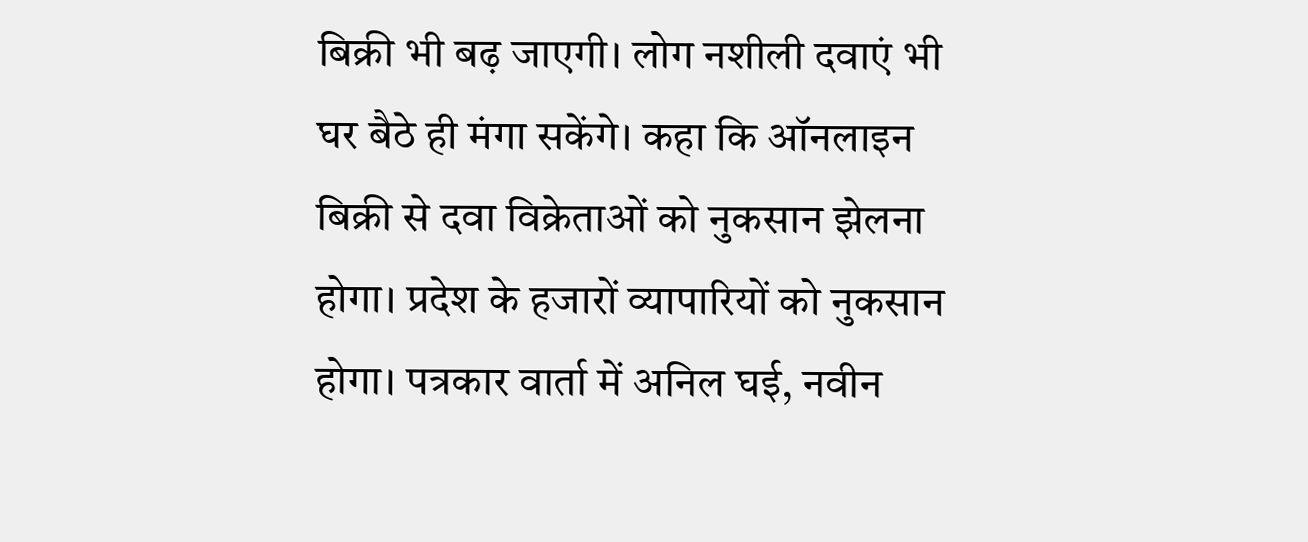बिक्री भी बढ़ जाएगी। लोग नशीली दवाएं भी घर बैठे ही मंगा सकेंगे। कहा कि ऑनलाइन बिक्री से दवा विक्रेताओं को नुकसान झेलना होगा। प्रदेश के हजारों व्यापारियों को नुकसान होगा। पत्रकार वार्ता में अनिल घई, नवीन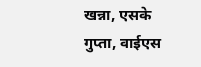खन्ना, एसके गुप्ता, वाईएस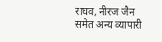राघव, नीरज जैन समेत अन्य व्यापारी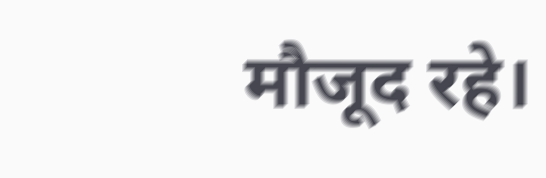मौजूद रहे।